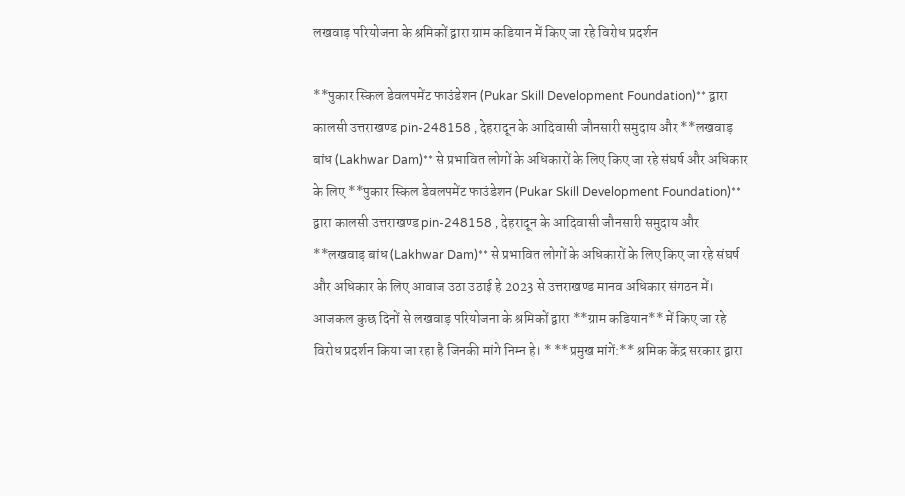लखवाड़ परियोजना के श्रमिकों द्वारा ग्राम कडियान में किए जा रहे विरोध प्रदर्शन

**पुकार स्किल डेवलपमेंट फाउंडेशन (Pukar Skill Development Foundation)** द्वारा कालसी उत्तराखण्ड pin-248158 , देहरादून के आदिवासी जौनसारी समुदाय और **लखवाड़ बांध (Lakhwar Dam)** से प्रभावित लोगों के अधिकारों के लिए किए जा रहे संघर्ष और अधिकार के लिए **पुकार स्किल डेवलपमेंट फाउंडेशन (Pukar Skill Development Foundation)** द्वारा कालसी उत्तराखण्ड pin-248158 , देहरादून के आदिवासी जौनसारी समुदाय और **लखवाड़ बांध (Lakhwar Dam)** से प्रभावित लोगों के अधिकारों के लिए किए जा रहे संघर्ष और अधिकार के लिए आवाज उठा उठाई हे 2023 से उत्तराखण्ड मानव अधिकार संगठन में। आजकल कुछ दिनों से लखवाड़ परियोजना के श्रमिकों द्वारा **ग्राम कडियान** में किए जा रहे विरोध प्रदर्शन किया जा रहा है जिनकी मांगे निम्न हे। * **प्रमुख मांगें:** श्रमिक केंद्र सरकार द्वारा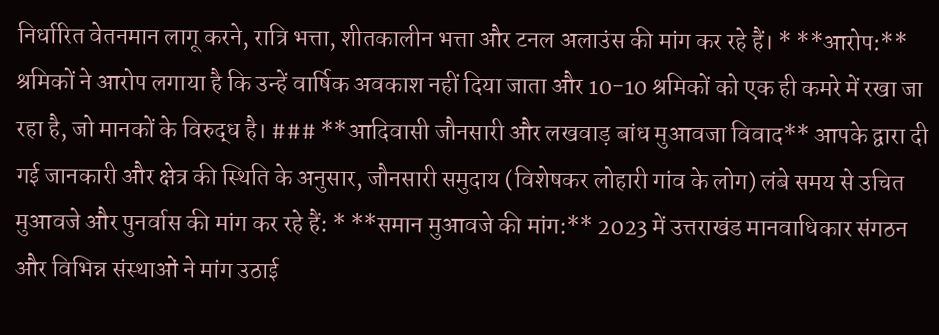निर्धारित वेतनमान लागू करने, रात्रि भत्ता, शीतकालीन भत्ता और टनल अलाउंस की मांग कर रहे हैं। * **आरोप:** श्रमिकों ने आरोप लगाया है कि उन्हें वार्षिक अवकाश नहीं दिया जाता और 10-10 श्रमिकों को एक ही कमरे में रखा जा रहा है, जो मानकों के विरुद्ध है। ### **आदिवासी जौनसारी और लखवाड़ बांध मुआवजा विवाद** आपके द्वारा दी गई जानकारी और क्षेत्र की स्थिति के अनुसार, जौनसारी समुदाय (विशेषकर लोहारी गांव के लोग) लंबे समय से उचित मुआवजे और पुनर्वास की मांग कर रहे हैं: * **समान मुआवजे की मांग:** 2023 में उत्तराखंड मानवाधिकार संगठन और विभिन्न संस्थाओं ने मांग उठाई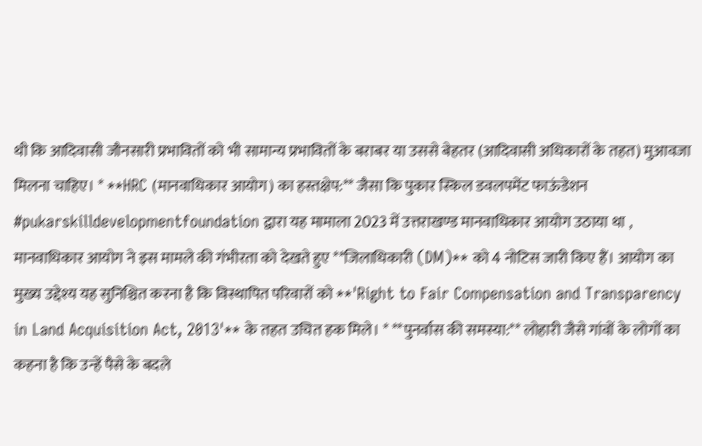थी कि आदिवासी जौनसारी प्रभावितों को भी सामान्य प्रभावितों के बराबर या उससे बेहतर (आदिवासी अधिकारों के तहत) मुआवजा मिलना चाहिए। * **HRC (मानवाधिकार आयोग) का हस्तक्षेप:** जैसा कि पुकार स्किल डवलपमेंट फाऊंडेशन #pukarskilldevelopmentfoundation द्वारा यह मामाला 2023 में उत्तराखण्ड मानवाधिकार आयोग उठाया था , मानवाधिकार आयोग ने इस मामले की गंभीरता को देखते हुए **जिलाधिकारी (DM)** को 4 नोटिस जारी किए हैं। आयोग का मुख्य उद्देश्य यह सुनिश्चित करना है कि विस्थापित परिवारों को **'Right to Fair Compensation and Transparency in Land Acquisition Act, 2013'** के तहत उचित हक मिले। * **पुनर्वास की समस्या:** लोहारी जैसे गांवों के लोगों का कहना है कि उन्हें पैसे के बदले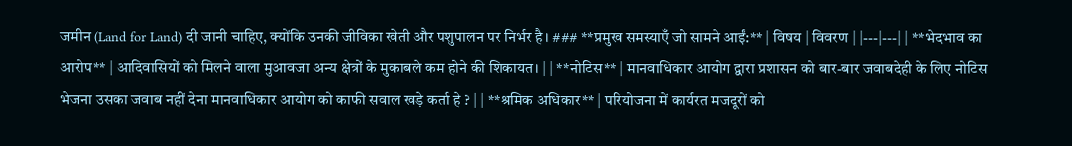जमीन (Land for Land) दी जानी चाहिए, क्योंकि उनकी जीविका खेती और पशुपालन पर निर्भर है। ### **प्रमुख समस्याएँ जो सामने आईं:** | विषय | विवरण | |---|---| | **भेदभाव का आरोप** | आदिवासियों को मिलने वाला मुआवजा अन्य क्षेत्रों के मुकाबले कम होने की शिकायत। | | **नोटिस** | मानवाधिकार आयोग द्वारा प्रशासन को बार-बार जवाबदेही के लिए नोटिस भेजना उसका जवाब नहीं देना मानवाधिकार आयोग को काफी सवाल खड़े कर्ता हे ? | | **श्रमिक अधिकार** | परियोजना में कार्यरत मजदूरों को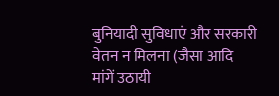बुनियादी सुविधाएं और सरकारी वेतन न मिलना (जैसा आदि मांगें उठायी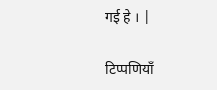गई हे । |

टिप्पणियाँ